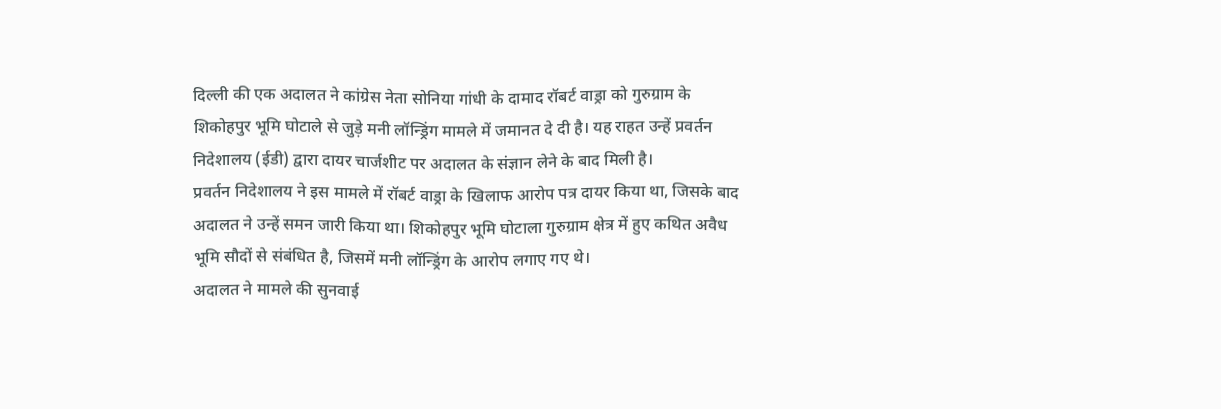दिल्ली की एक अदालत ने कांग्रेस नेता सोनिया गांधी के दामाद रॉबर्ट वाड्रा को गुरुग्राम के शिकोहपुर भूमि घोटाले से जुड़े मनी लॉन्ड्रिंग मामले में जमानत दे दी है। यह राहत उन्हें प्रवर्तन निदेशालय (ईडी) द्वारा दायर चार्जशीट पर अदालत के संज्ञान लेने के बाद मिली है।
प्रवर्तन निदेशालय ने इस मामले में रॉबर्ट वाड्रा के खिलाफ आरोप पत्र दायर किया था, जिसके बाद अदालत ने उन्हें समन जारी किया था। शिकोहपुर भूमि घोटाला गुरुग्राम क्षेत्र में हुए कथित अवैध भूमि सौदों से संबंधित है, जिसमें मनी लॉन्ड्रिंग के आरोप लगाए गए थे।
अदालत ने मामले की सुनवाई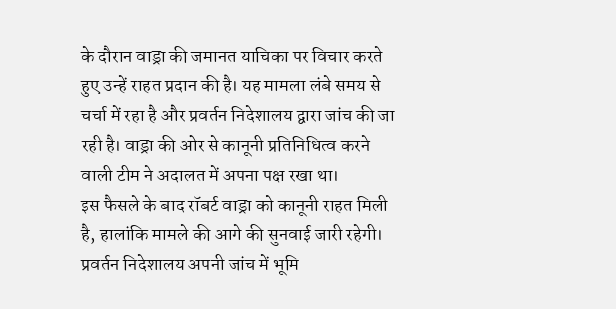के दौरान वाड्रा की जमानत याचिका पर विचार करते हुए उन्हें राहत प्रदान की है। यह मामला लंबे समय से चर्चा में रहा है और प्रवर्तन निदेशालय द्वारा जांच की जा रही है। वाड्रा की ओर से कानूनी प्रतिनिधित्व करने वाली टीम ने अदालत में अपना पक्ष रखा था।
इस फैसले के बाद रॉबर्ट वाड्रा को कानूनी राहत मिली है, हालांकि मामले की आगे की सुनवाई जारी रहेगी। प्रवर्तन निदेशालय अपनी जांच में भूमि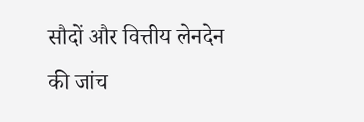सौदों और वित्तीय लेनदेन की जांच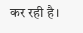कर रही है।